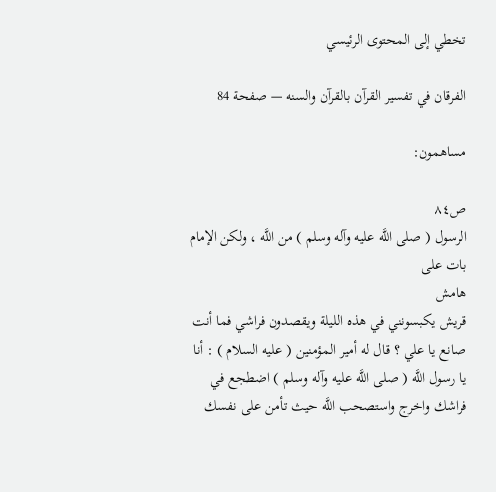تخطي إلى المحتوى الرئيسي

الفرقان في تفسير القرآن بالقرآن والسنه — صفحة 84

مساهمون:

ص٨٤
الرسول ( صلى اللَّه عليه وآله وسلم ) من اللَّه ، ولكن الإمام بات على
هامش
قريش يكبسونني في هذه الليلة ويقصدون فراشي فما أنت صانع يا علي ؟ قال له أمير المؤمنين ( عليه السلام ) : أنا يا رسول اللَّه ( صلى اللَّه عليه وآله وسلم ) اضطجع في فراشك واخرج واستصحب اللَّه حيث تأمن على نفسك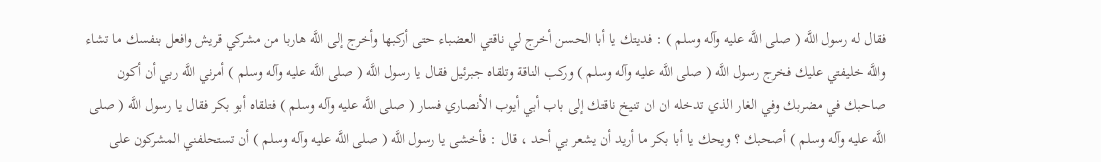فقال له رسول اللَّه ( صلى اللَّه عليه وآله وسلم ) : فديتك يا أبا الحسن أخرج لي ناقتي العضباء حتى أركبها وأخرج إلى اللَّه هاربا من مشركي قريش وافعل بنفسك ما تشاء واللَّه خليفتي عليك فخرج رسول اللَّه ( صلى اللَّه عليه وآله وسلم ) وركب الناقة وتلقاه جبرئيل فقال يا رسول اللَّه ( صلى اللَّه عليه وآله وسلم ) أمرني اللَّه ربي أن أكون صاحبك في مضربك وفي الغار الذي تدخله ان ان تنيخ ناقتك إلى باب أبي أيوب الأنصاري فسار ( صلى اللَّه عليه وآله وسلم ) فتلقاه أبو بكر فقال يا رسول اللَّه ( صلى اللَّه عليه وآله وسلم ) أصحبك ؟ ويحك يا أبا بكر ما أريد أن يشعر بي أحد ، قال : فأخشى يا رسول اللَّه ( صلى اللَّه عليه وآله وسلم ) أن تستحلفني المشركون على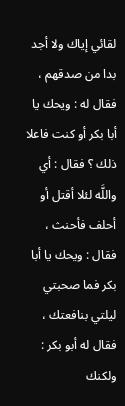لقائي إياك ولا أجد بدا من صدقهم ، فقال له : ويحك يا أبا بكر أو كنت فاعلا ذلك ؟ فقال : أي واللَّه لئلا أقتل أو أحلف فأحنث ، فقال : ويحك يا أبا بكر فما صحبتي ليلتي بنافعتك ، فقال له أبو بكر : ولكنك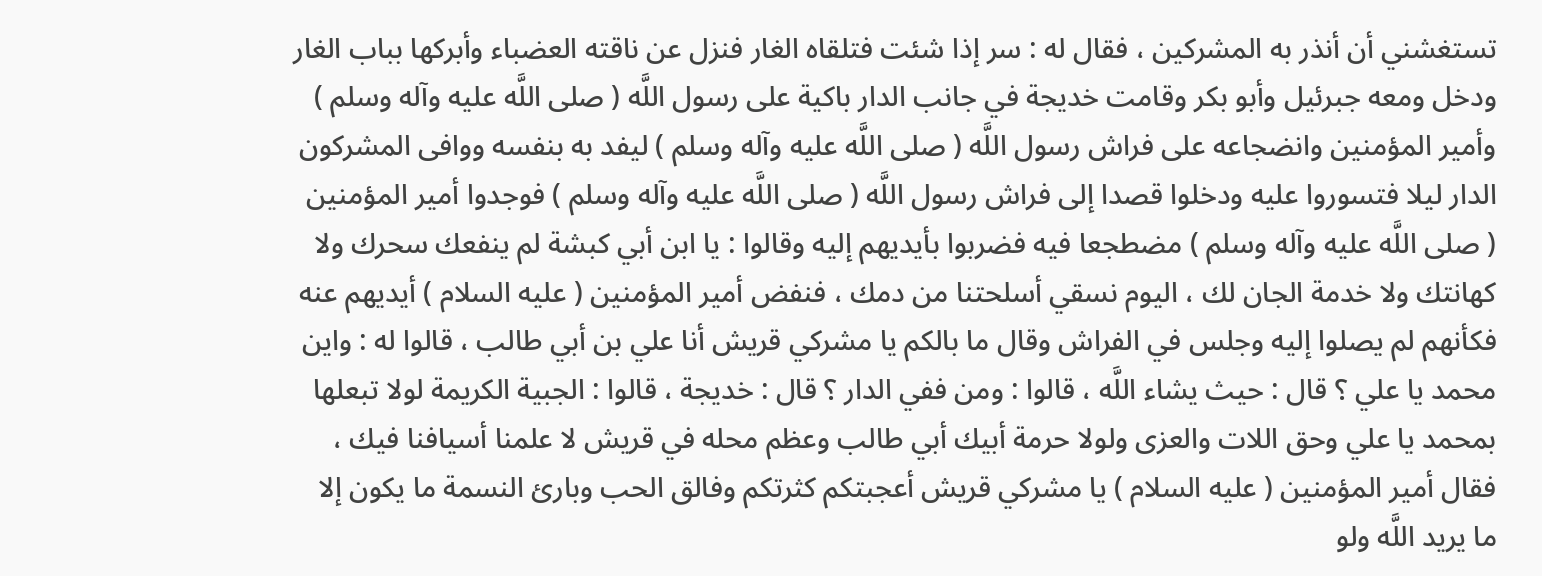تستغشني أن أنذر به المشركين ، فقال له : سر إذا شئت فتلقاه الغار فنزل عن ناقته العضباء وأبركها بباب الغار ودخل ومعه جبرئيل وأبو بكر وقامت خديجة في جانب الدار باكية على رسول اللَّه ( صلى اللَّه عليه وآله وسلم ) وأمير المؤمنين وانضجاعه على فراش رسول اللَّه ( صلى اللَّه عليه وآله وسلم ) ليفد به بنفسه ووافى المشركون الدار ليلا فتسوروا عليه ودخلوا قصدا إلى فراش رسول اللَّه ( صلى اللَّه عليه وآله وسلم ) فوجدوا أمير المؤمنين ( صلى اللَّه عليه وآله وسلم ) مضطجعا فيه فضربوا بأيديهم إليه وقالوا : يا ابن أبي كبشة لم ينفعك سحرك ولا كهانتك ولا خدمة الجان لك ، اليوم نسقي أسلحتنا من دمك ، فنفض أمير المؤمنين ( عليه السلام ) أيديهم عنه فكأنهم لم يصلوا إليه وجلس في الفراش وقال ما بالكم يا مشركي قريش أنا علي بن أبي طالب ، قالوا له : واين محمد يا علي ؟ قال : حيث يشاء اللَّه ، قالوا : ومن ففي الدار ؟ قال : خديجة ، قالوا : الجبية الكريمة لولا تبعلها بمحمد يا علي وحق اللات والعزى ولولا حرمة أبيك أبي طالب وعظم محله في قريش لا علمنا أسيافنا فيك ، فقال أمير المؤمنين ( عليه السلام ) يا مشركي قريش أعجبتكم كثرتكم وفالق الحب وبارئ النسمة ما يكون إلا ما يريد اللَّه ولو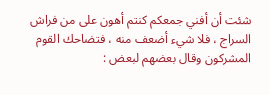شئت أن أفني جمعكم كنتم أهون على من فراش السراج ، فلا شيء أضعف منه ، فتضاحك القوم المشركون وقال بعضهم لبعض :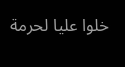خلوا عليا لحرمة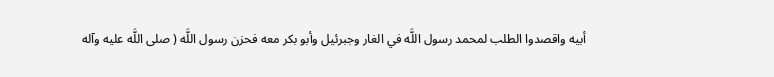أبيه واقصدوا الطلب لمحمد رسول اللَّه في الغار وجبرئيل وأبو بكر معه فحزن رسول اللَّه ( صلى اللَّه عليه وآله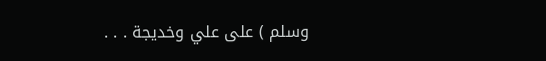وسلم ) على علي وخديجة . . .